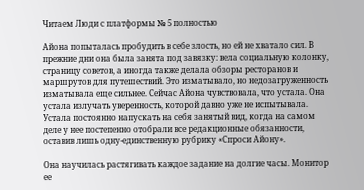Читаем Люди с платформы № 5 полностью

Айона попыталась пробудить в себе злость, но ей не хватало сил. В прежние дни она была занята под завязку: вела социальную колонку, страницу советов, а иногда также делала обзоры ресторанов и маршрутов для путешествий. Это изматывало, но недозагруженность изматывала еще сильнее. Сейчас Айона чувствовала, что устала. Она устала излучать уверенность, которой давно уже не испытывала. Устала постоянно напускать на себя занятый вид, когда на самом деле у нее постепенно отобрали все редакционные обязанности, оставив лишь одну-единственную рубрику «Спроси Айону».

Она научилась растягивать каждое задание на долгие часы. Монитор ее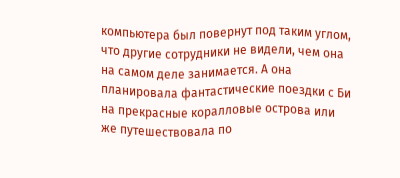компьютера был повернут под таким углом, что другие сотрудники не видели, чем она на самом деле занимается. А она планировала фантастические поездки с Би на прекрасные коралловые острова или же путешествовала по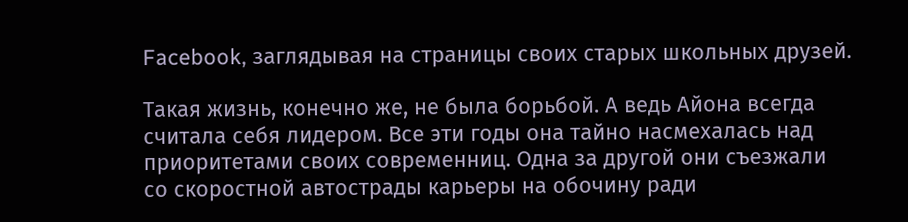Facebook, заглядывая на страницы своих старых школьных друзей.

Такая жизнь, конечно же, не была борьбой. А ведь Айона всегда считала себя лидером. Все эти годы она тайно насмехалась над приоритетами своих современниц. Одна за другой они съезжали со скоростной автострады карьеры на обочину ради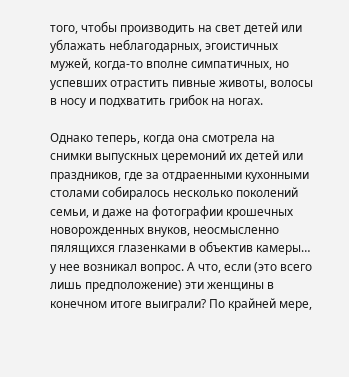того, чтобы производить на свет детей или ублажать неблагодарных, эгоистичных мужей, когда-то вполне симпатичных, но успевших отрастить пивные животы, волосы в носу и подхватить грибок на ногах.

Однако теперь, когда она смотрела на снимки выпускных церемоний их детей или праздников, где за отдраенными кухонными столами собиралось несколько поколений семьи, и даже на фотографии крошечных новорожденных внуков, неосмысленно пялящихся глазенками в объектив камеры… у нее возникал вопрос. А что, если (это всего лишь предположение) эти женщины в конечном итоге выиграли? По крайней мере,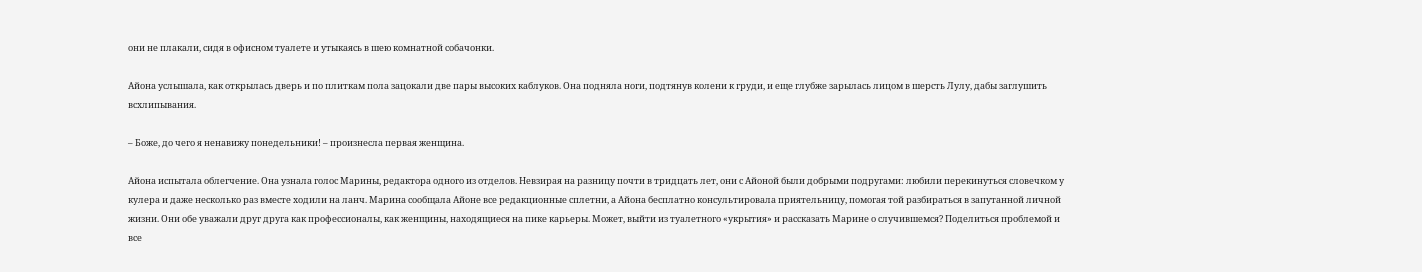они не плакали, сидя в офисном туалете и утыкаясь в шею комнатной собачонки.

Айона услышала, как открылась дверь и по плиткам пола зацокали две пары высоких каблуков. Она подняла ноги, подтянув колени к груди, и еще глубже зарылась лицом в шерсть Лулу, дабы заглушить всхлипывания.

– Боже, до чего я ненавижу понедельники! – произнесла первая женщина.

Айона испытала облегчение. Она узнала голос Марины, редактора одного из отделов. Невзирая на разницу почти в тридцать лет, они с Айоной были добрыми подругами: любили перекинуться словечком у кулера и даже несколько раз вместе ходили на ланч. Марина сообщала Айоне все редакционные сплетни, а Айона бесплатно консультировала приятельницу, помогая той разбираться в запутанной личной жизни. Они обе уважали друг друга как профессионалы, как женщины, находящиеся на пике карьеры. Может, выйти из туалетного «укрытия» и рассказать Марине о случившемся? Поделиться проблемой и все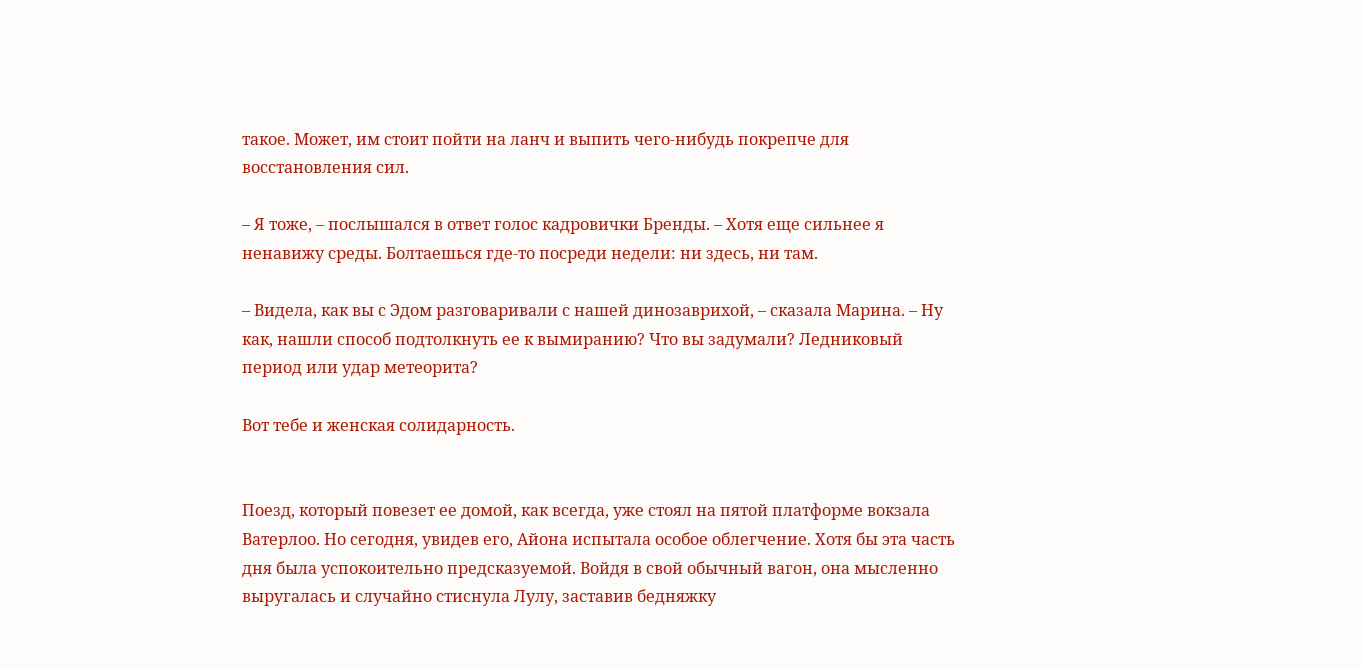такое. Может, им стоит пойти на ланч и выпить чего-нибудь покрепче для восстановления сил.

– Я тоже, – послышался в ответ голос кадровички Бренды. – Хотя еще сильнее я ненавижу среды. Болтаешься где-то посреди недели: ни здесь, ни там.

– Видела, как вы с Эдом разговаривали с нашей динозаврихой, – сказала Марина. – Ну как, нашли способ подтолкнуть ее к вымиранию? Что вы задумали? Ледниковый период или удар метеорита?

Вот тебе и женская солидарность.


Поезд, который повезет ее домой, как всегда, уже стоял на пятой платформе вокзала Ватерлоо. Но сегодня, увидев его, Айона испытала особое облегчение. Хотя бы эта часть дня была успокоительно предсказуемой. Войдя в свой обычный вагон, она мысленно выругалась и случайно стиснула Лулу, заставив бедняжку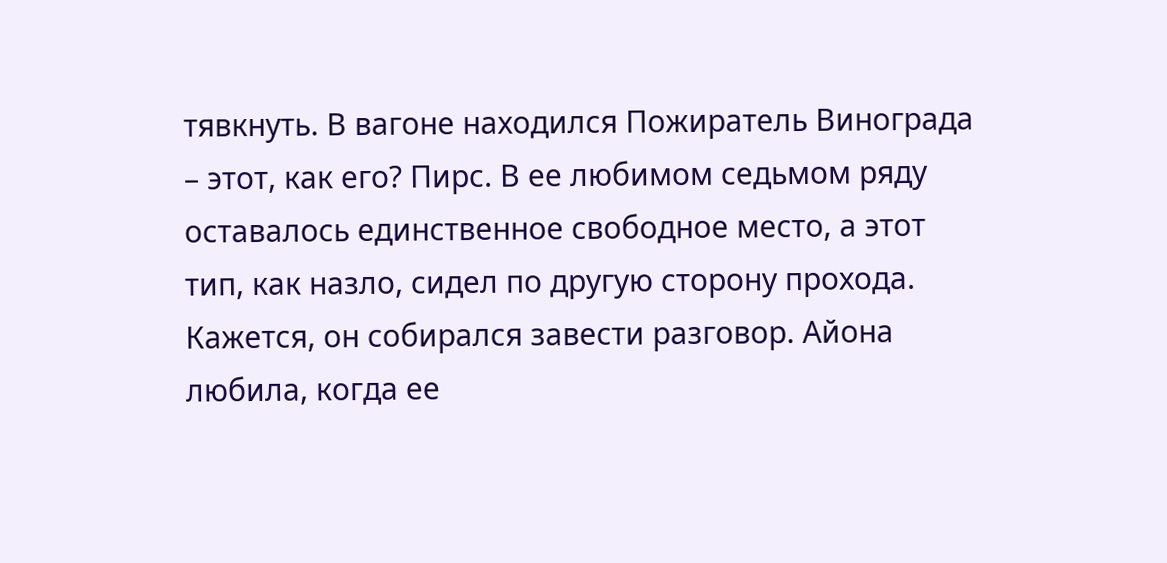тявкнуть. В вагоне находился Пожиратель Винограда – этот, как его? Пирс. В ее любимом седьмом ряду оставалось единственное свободное место, а этот тип, как назло, сидел по другую сторону прохода. Кажется, он собирался завести разговор. Айона любила, когда ее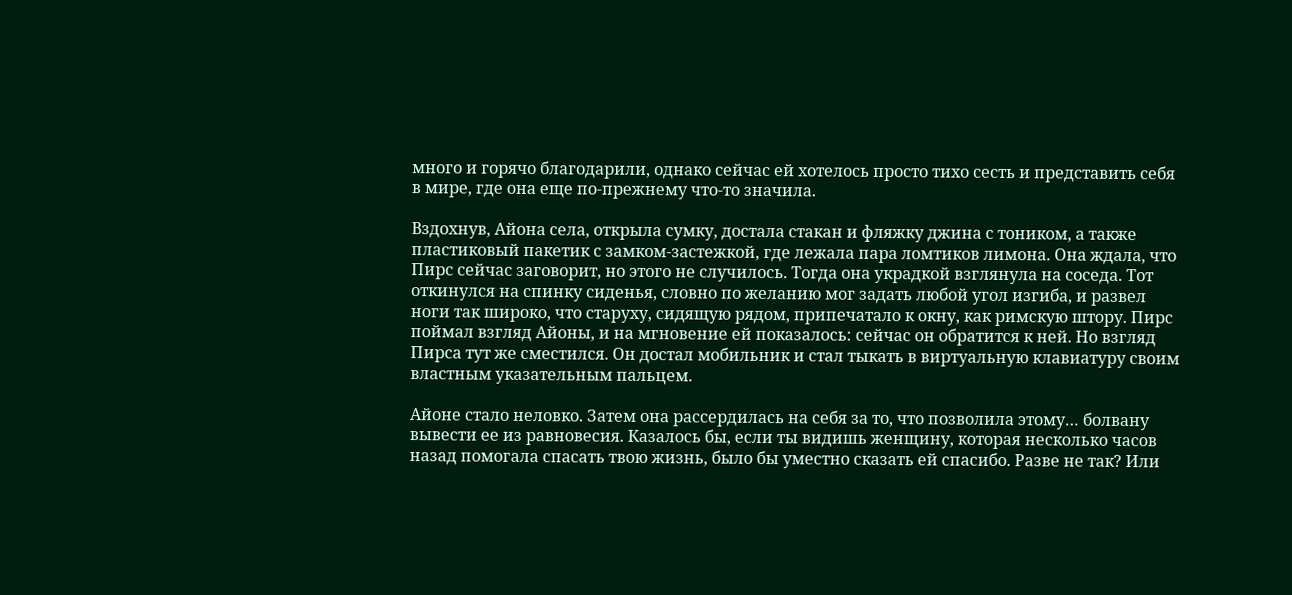много и горячо благодарили, однако сейчас ей хотелось просто тихо сесть и представить себя в мире, где она еще по-прежнему что-то значила.

Вздохнув, Айона села, открыла сумку, достала стакан и фляжку джина с тоником, а также пластиковый пакетик с замком-застежкой, где лежала пара ломтиков лимона. Она ждала, что Пирс сейчас заговорит, но этого не случилось. Тогда она украдкой взглянула на соседа. Тот откинулся на спинку сиденья, словно по желанию мог задать любой угол изгиба, и развел ноги так широко, что старуху, сидящую рядом, припечатало к окну, как римскую штору. Пирс поймал взгляд Айоны, и на мгновение ей показалось: сейчас он обратится к ней. Но взгляд Пирса тут же сместился. Он достал мобильник и стал тыкать в виртуальную клавиатуру своим властным указательным пальцем.

Айоне стало неловко. Затем она рассердилась на себя за то, что позволила этому… болвану вывести ее из равновесия. Казалось бы, если ты видишь женщину, которая несколько часов назад помогала спасать твою жизнь, было бы уместно сказать ей спасибо. Разве не так? Или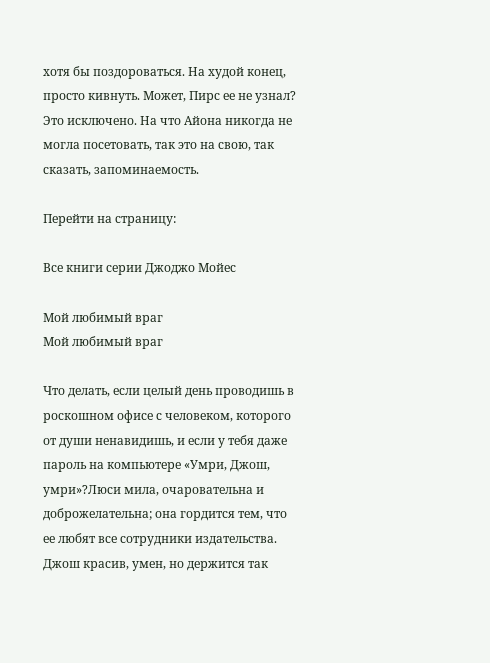хотя бы поздороваться. На худой конец, просто кивнуть. Может, Пирс ее не узнал? Это исключено. На что Айона никогда не могла посетовать, так это на свою, так сказать, запоминаемость.

Перейти на страницу:

Все книги серии Джоджо Мойес

Мой любимый враг
Мой любимый враг

Что делать, если целый день проводишь в роскошном офисе с человеком, которого от души ненавидишь, и если у тебя даже пароль на компьютере «Умри, Джош, умри»?Люси мила, очаровательна и доброжелательна; она гордится тем, что ее любят все сотрудники издательства. Джош красив, умен, но держится так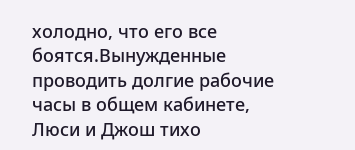холодно, что его все боятся.Вынужденные проводить долгие рабочие часы в общем кабинете, Люси и Джош тихо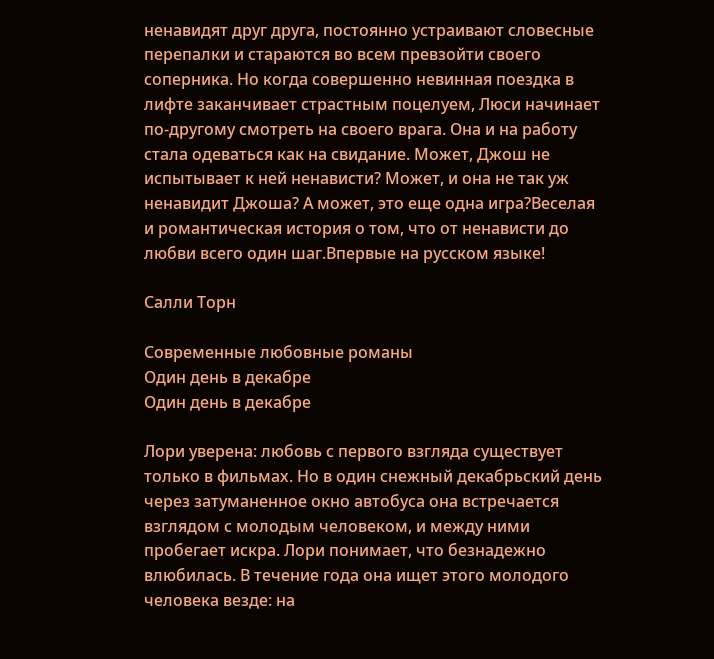ненавидят друг друга, постоянно устраивают словесные перепалки и стараются во всем превзойти своего соперника. Но когда совершенно невинная поездка в лифте заканчивает страстным поцелуем, Люси начинает по-другому смотреть на своего врага. Она и на работу стала одеваться как на свидание. Может, Джош не испытывает к ней ненависти? Может, и она не так уж ненавидит Джоша? А может, это еще одна игра?Веселая и романтическая история о том, что от ненависти до любви всего один шаг.Впервые на русском языке!

Салли Торн

Современные любовные романы
Один день в декабре
Один день в декабре

Лори уверена: любовь с первого взгляда существует только в фильмах. Но в один снежный декабрьский день через затуманенное окно автобуса она встречается взглядом с молодым человеком, и между ними пробегает искра. Лори понимает, что безнадежно влюбилась. В течение года она ищет этого молодого человека везде: на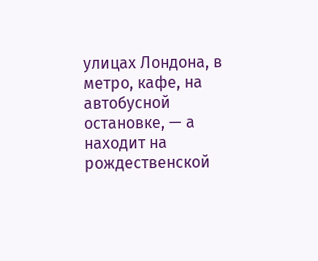улицах Лондона, в метро, кафе, на автобусной остановке, — а находит на рождественской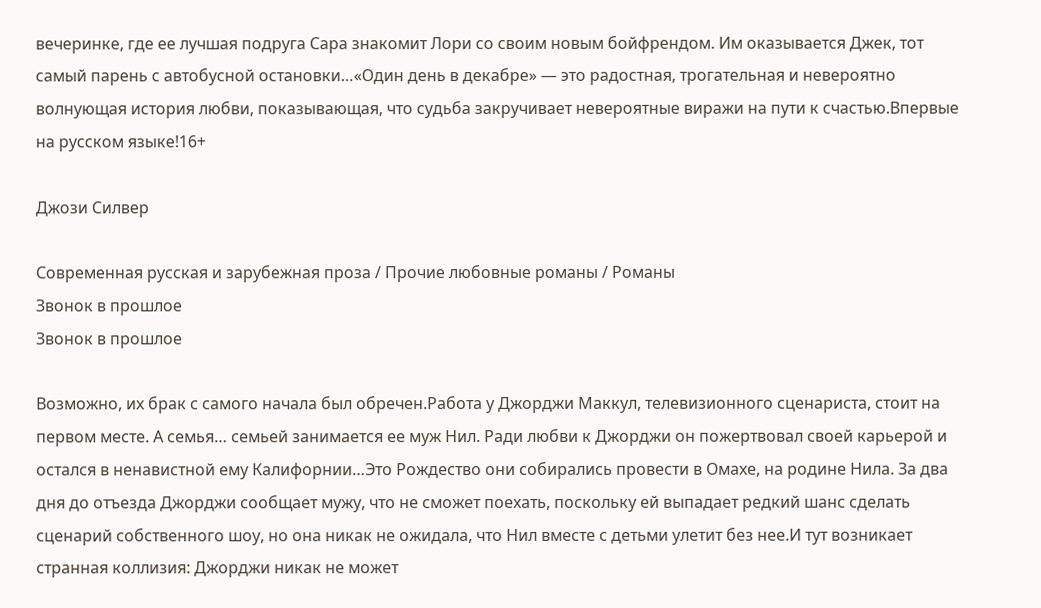вечеринке, где ее лучшая подруга Сара знакомит Лори со своим новым бойфрендом. Им оказывается Джек, тот самый парень с автобусной остановки…«Один день в декабре» — это радостная, трогательная и невероятно волнующая история любви, показывающая, что судьба закручивает невероятные виражи на пути к счастью.Впервые на русском языке!16+

Джози Силвер

Современная русская и зарубежная проза / Прочие любовные романы / Романы
Звонок в прошлое
Звонок в прошлое

Возможно, их брак с самого начала был обречен.Работа у Джорджи Маккул, телевизионного сценариста, стоит на первом месте. А семья… семьей занимается ее муж Нил. Ради любви к Джорджи он пожертвовал своей карьерой и остался в ненавистной ему Калифорнии…Это Рождество они собирались провести в Омахе, на родине Нила. За два дня до отъезда Джорджи сообщает мужу, что не сможет поехать, поскольку ей выпадает редкий шанс сделать сценарий собственного шоу, но она никак не ожидала, что Нил вместе с детьми улетит без нее.И тут возникает странная коллизия: Джорджи никак не может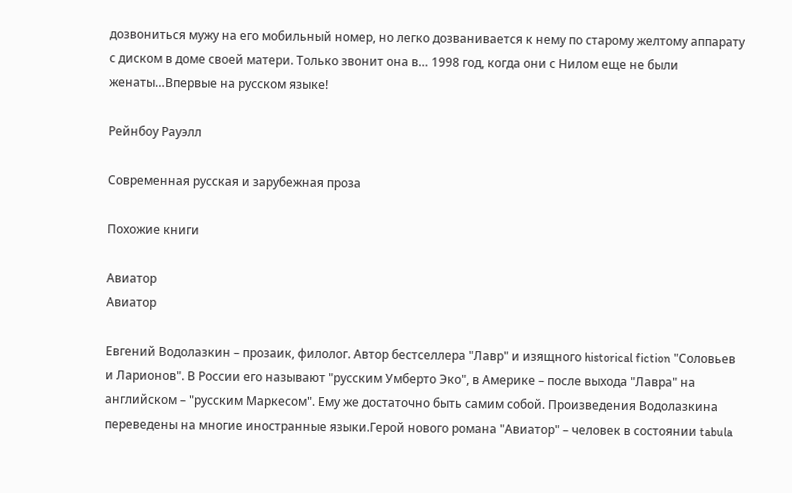дозвониться мужу на его мобильный номер, но легко дозванивается к нему по старому желтому аппарату с диском в доме своей матери. Только звонит она в… 1998 год, когда они с Нилом еще не были женаты…Впервые на русском языке!

Рейнбоу Рауэлл

Современная русская и зарубежная проза

Похожие книги

Авиатор
Авиатор

Евгений Водолазкин – прозаик, филолог. Автор бестселлера "Лавр" и изящного historical fiction "Соловьев и Ларионов". В России его называют "русским Умберто Эко", в Америке – после выхода "Лавра" на английском – "русским Маркесом". Ему же достаточно быть самим собой. Произведения Водолазкина переведены на многие иностранные языки.Герой нового романа "Авиатор" – человек в состоянии tabula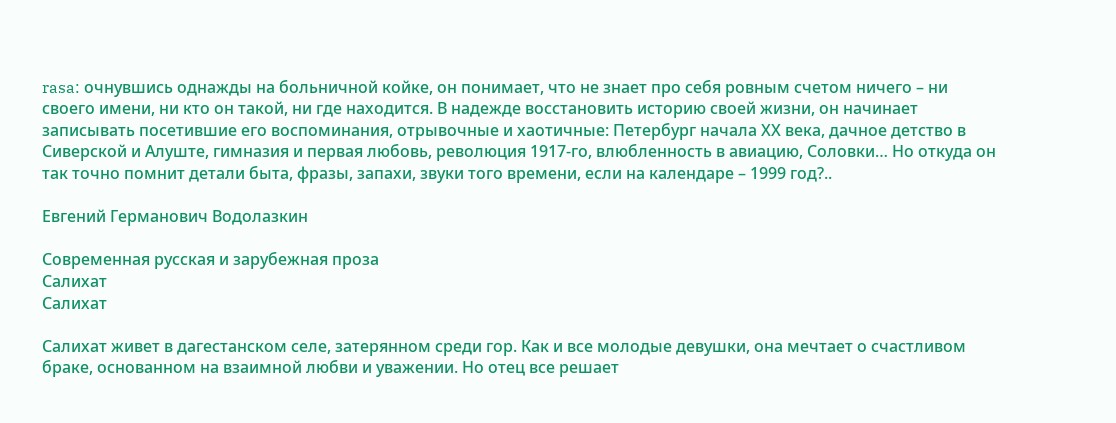rasa: очнувшись однажды на больничной койке, он понимает, что не знает про себя ровным счетом ничего – ни своего имени, ни кто он такой, ни где находится. В надежде восстановить историю своей жизни, он начинает записывать посетившие его воспоминания, отрывочные и хаотичные: Петербург начала ХХ века, дачное детство в Сиверской и Алуште, гимназия и первая любовь, революция 1917-го, влюбленность в авиацию, Соловки… Но откуда он так точно помнит детали быта, фразы, запахи, звуки того времени, если на календаре – 1999 год?..

Евгений Германович Водолазкин

Современная русская и зарубежная проза
Салихат
Салихат

Салихат живет в дагестанском селе, затерянном среди гор. Как и все молодые девушки, она мечтает о счастливом браке, основанном на взаимной любви и уважении. Но отец все решает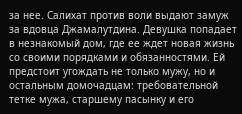за нее. Салихат против воли выдают замуж за вдовца Джамалутдина. Девушка попадает в незнакомый дом, где ее ждет новая жизнь со своими порядками и обязанностями. Ей предстоит угождать не только мужу, но и остальным домочадцам: требовательной тетке мужа, старшему пасынку и его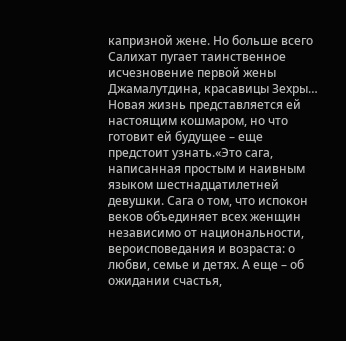капризной жене. Но больше всего Салихат пугает таинственное исчезновение первой жены Джамалутдина, красавицы Зехры… Новая жизнь представляется ей настоящим кошмаром, но что готовит ей будущее – еще предстоит узнать.«Это сага, написанная простым и наивным языком шестнадцатилетней девушки. Сага о том, что испокон веков объединяет всех женщин независимо от национальности, вероисповедания и возраста: о любви, семье и детях. А еще – об ожидании счастья,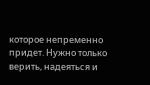которое непременно придет. Нужно только верить, надеяться и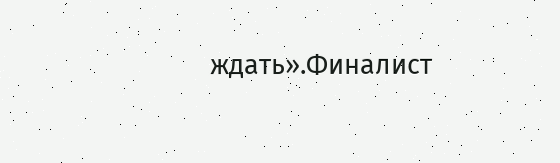ждать».Финалист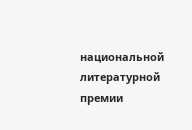национальной литературной премии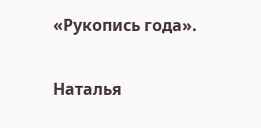«Рукопись года».

Наталья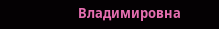Владимировна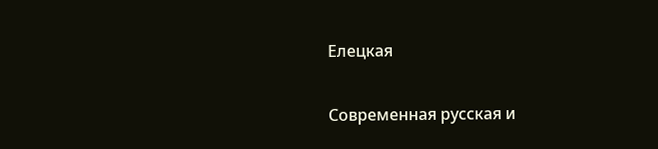Елецкая

Современная русская и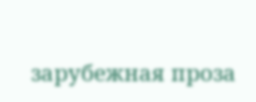зарубежная проза